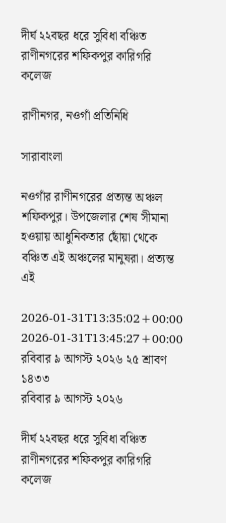দীর্ঘ ২২বছর ধরে সুবিধা বঞ্চিত রাণীনগরের শফিকপুর কারিগরি কলেজ

রাণীনগর, নওগাঁ প্রতিনিধি

সারাবাংলা

নওগাঁর রাণীনগরের প্রত্যন্ত অঞ্চল শফিকপুর। উপজেলার শেষ সীমানা হওয়ায় আধুনিকতার ছোঁয়া থেকে বঞ্চিত এই অঞ্চলের মানুষরা। প্রত্যন্ত এই

2026-01-31T13:35:02+00:00
2026-01-31T13:45:27+00:00
রবিবার ৯ আগস্ট ২০২৬ ২৫ শ্রাবণ ১৪৩৩
রবিবার ৯ আগস্ট ২০২৬

দীর্ঘ ২২বছর ধরে সুবিধা বঞ্চিত রাণীনগরের শফিকপুর কারিগরি কলেজ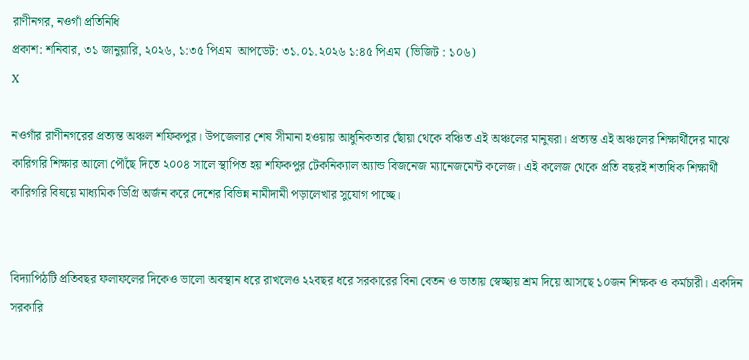রাণীনগর, নওগাঁ প্রতিনিধি
প্রকাশ: শনিবার, ৩১ জানুয়ারি, ২০২৬, ১:৩৫ পিএম  আপডেট: ৩১.০১.২০২৬ ১:৪৫ পিএম  (ভিজিট : ১০৬)
X

নওগাঁর রাণীনগরের প্রত্যন্ত অঞ্চল শফিকপুর। উপজেলার শেষ সীমানা হওয়ায় আধুনিকতার ছোঁয়া থেকে বঞ্চিত এই অঞ্চলের মানুষরা। প্রত্যন্ত এই অঞ্চলের শিক্ষার্থীদের মাঝে কারিগরি শিক্ষার আলো পৌঁছে দিতে ২০০৪ সালে স্থাপিত হয় শফিকপুর টেকনিক্যাল অ্যান্ড বিজনেজ ম্যানেজমেন্ট কলেজ। এই কলেজ থেকে প্রতি বছরই শতাধিক শিক্ষার্থী কারিগরি বিষয়ে মাধ্যমিক ডিগ্রি অর্জন করে দেশের বিভিন্ন নামীদামী পড়ালেখার সুযোগ পাচ্ছে।


বিদ্যাপিঠটি প্রতিবছর ফলাফলের দিকেও ভালো অবস্থান ধরে রাখলেও ২২বছর ধরে সরকারের বিনা বেতন ও ভাতায় স্বেচ্ছায় শ্রম দিয়ে আসছে ১০জন শিক্ষক ও কর্মচারী। একদিন সরকারি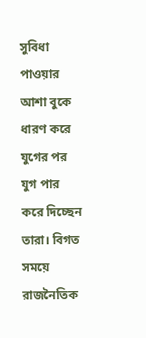সুবিধা পাওয়ার আশা বুকে ধারণ করে যুগের পর যুগ পার করে দিচ্ছেন তারা। বিগত সময়ে রাজনৈতিক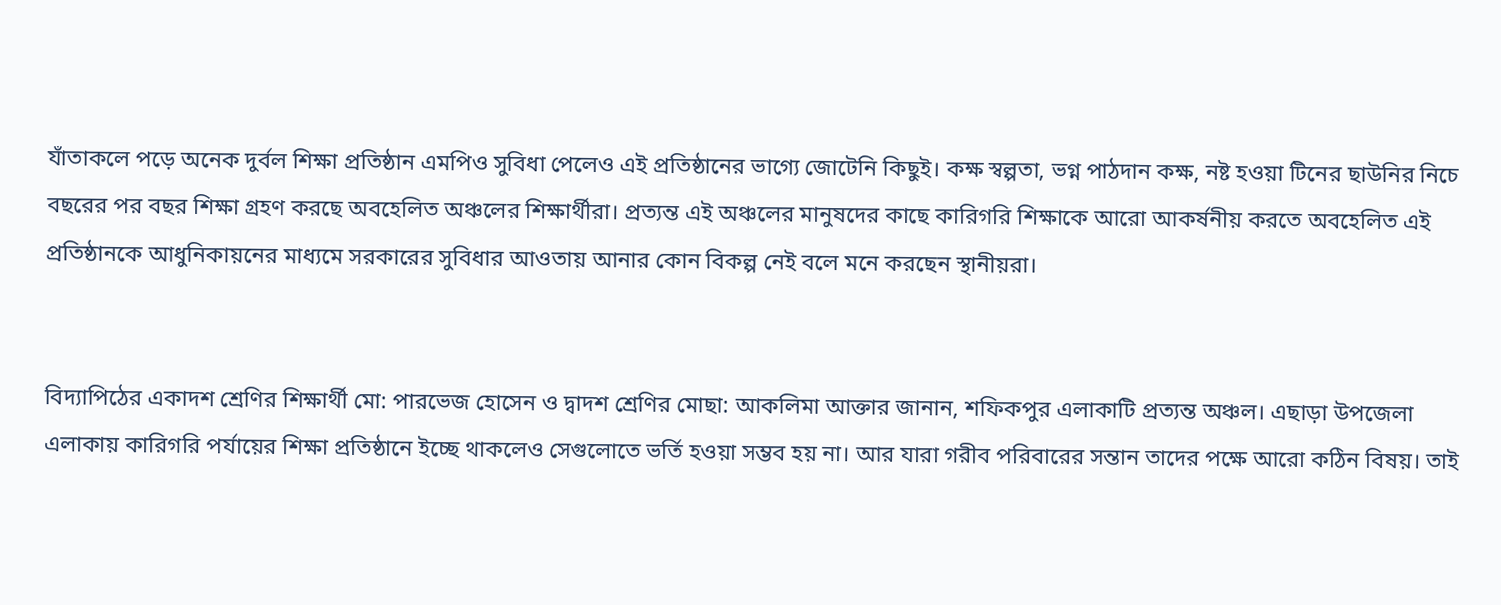যাঁতাকলে পড়ে অনেক দুর্বল শিক্ষা প্রতিষ্ঠান এমপিও সুবিধা পেলেও এই প্রতিষ্ঠানের ভাগ্যে জোটেনি কিছুই। কক্ষ স্বল্পতা, ভগ্ন পাঠদান কক্ষ, নষ্ট হওয়া টিনের ছাউনির নিচে বছরের পর বছর শিক্ষা গ্রহণ করছে অবহেলিত অঞ্চলের শিক্ষার্থীরা। প্রত্যন্ত এই অঞ্চলের মানুষদের কাছে কারিগরি শিক্ষাকে আরো আকর্ষনীয় করতে অবহেলিত এই প্রতিষ্ঠানকে আধুনিকায়নের মাধ্যমে সরকারের সুবিধার আওতায় আনার কোন বিকল্প নেই বলে মনে করছেন স্থানীয়রা।


বিদ্যাপিঠের একাদশ শ্রেণির শিক্ষার্থী মো: পারভেজ হোসেন ও দ্বাদশ শ্রেণির মোছা: আকলিমা আক্তার জানান, শফিকপুর এলাকাটি প্রত্যন্ত অঞ্চল। এছাড়া উপজেলা এলাকায় কারিগরি পর্যায়ের শিক্ষা প্রতিষ্ঠানে ইচ্ছে থাকলেও সেগুলোতে ভর্তি হওয়া সম্ভব হয় না। আর যারা গরীব পরিবারের সন্তান তাদের পক্ষে আরো কঠিন বিষয়। তাই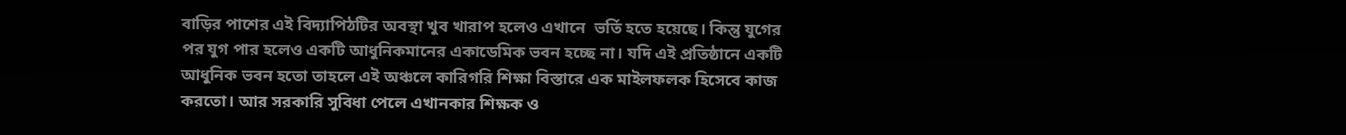বাড়ির পাশের এই বিদ্যাপিঠটির অবস্থা খুব খারাপ হলেও এখানে  ভর্তি হতে হয়েছে। কিন্তু যুগের পর যুগ পার হলেও একটি আধুনিকমানের একাডেমিক ভবন হচ্ছে না। যদি এই প্রতিষ্ঠানে একটি আধুনিক ভবন হতো তাহলে এই অঞ্চলে কারিগরি শিক্ষা বিস্তারে এক মাইলফলক হিসেবে কাজ করতো। আর সরকারি সুবিধা পেলে এখানকার শিক্ষক ও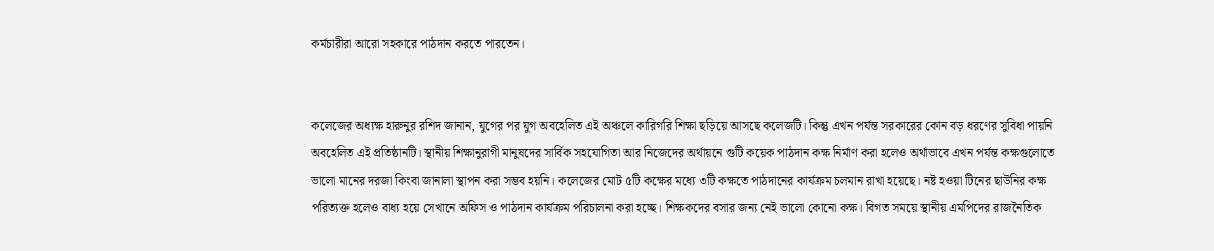কর্মচারীরা আরো সহকারে পাঠদান করতে পারতেন।


কলেজের অধ্যক্ষ হারুনুর রশিদ জানান, যুগের পর যুগ অবহেলিত এই অঞ্চলে কারিগরি শিক্ষা ছড়িয়ে আসছে কলেজটি। কিন্তু এখন পর্যন্ত সরকারের কোন বড় ধরণের সুবিধা পায়নি অবহেলিত এই প্রতিষ্ঠানটি। স্থানীয় শিক্ষানুরাগী মানুষদের সার্বিক সহযোগিতা আর নিজেদের অর্থায়নে গুটি কয়েক পাঠদান কক্ষ নির্মাণ করা হলেও অর্থাভাবে এখন পর্যন্ত কক্ষগুলোতে ভালো মানের দরজা কিংবা জানালা স্থাপন করা সম্ভব হয়নি। কলেজের মোট ৫টি কক্ষের মধ্যে ৩টি কক্ষতে পাঠদানের কার্যক্রম চলমান রাখা হয়েছে। নষ্ট হওয়া টিনের ছাউনির কক্ষ পরিত্যক্ত হলেও বাধ্য হয়ে সেখানে অফিস ও পাঠদান কার্যক্রম পরিচালনা করা হচ্ছে। শিক্ষকদের বসার জন্য নেই ভালো কোনো কক্ষ। বিগত সময়ে স্থানীয় এমপিদের রাজনৈতিক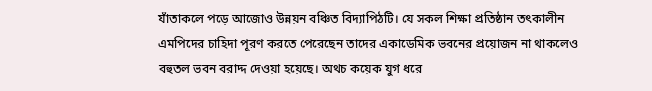যাঁতাকলে পড়ে আজোও উন্নয়ন বঞ্চিত বিদ্যাপিঠটি। যে সকল শিক্ষা প্রতিষ্ঠান তৎকালীন এমপিদের চাহিদা পূরণ করতে পেরেছেন তাদের একাডেমিক ভবনের প্রয়োজন না থাকলেও বহুতল ভবন বরাদ্দ দেওয়া হয়েছে। অথচ কয়েক যুগ ধরে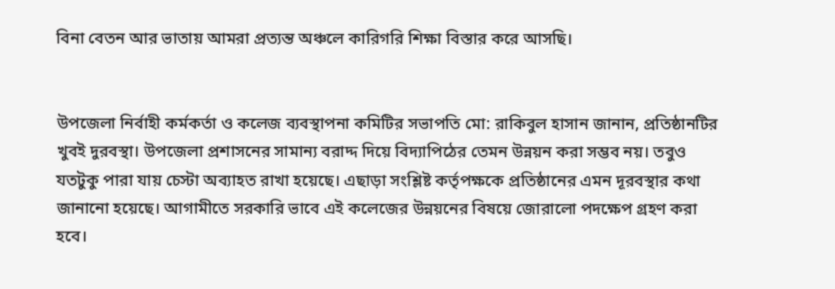বিনা বেতন আর ভাতায় আমরা প্রত্যন্ত অঞ্চলে কারিগরি শিক্ষা বিস্তার করে আসছি।


উপজেলা নির্বাহী কর্মকর্তা ও কলেজ ব্যবস্থাপনা কমিটির সভাপতি মো: রাকিবুল হাসান জানান, প্রতিষ্ঠানটির খুবই দুরবস্থা। উপজেলা প্রশাসনের সামান্য বরাদ্দ দিয়ে বিদ্যাপিঠের তেমন উন্নয়ন করা সম্ভব নয়। তবুও যতটুকু পারা যায় চেস্টা অব্যাহত রাখা হয়েছে। এছাড়া সংশ্লিষ্ট কর্তৃপক্ষকে প্রতিষ্ঠানের এমন দূরবস্থার কথা জানানো হয়েছে। আগামীতে সরকারি ভাবে এই কলেজের উন্নয়নের বিষয়ে জোরালো পদক্ষেপ গ্রহণ করা হবে।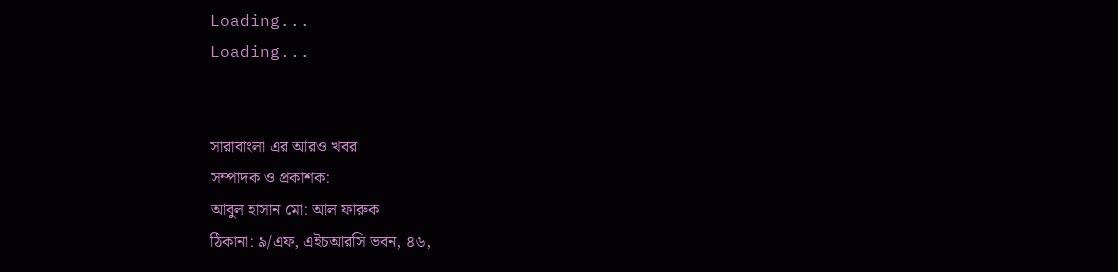Loading...
Loading...


সারাবাংলা এর আরও খবর
সম্পাদক ও প্রকাশক:
আবুল হাসান মো: আল ফারুক
ঠিকানা: ৯/এফ, এইচআরসি ভবন, ৪৬,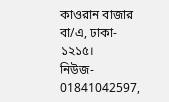কাওরান বাজার বা/এ, ঢাকা- ১২১৫।
নিউজ- 01841042597,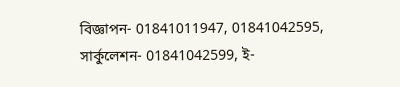বিজ্ঞাপন- 01841011947, 01841042595, সার্কুলেশন- 01841042599, ই-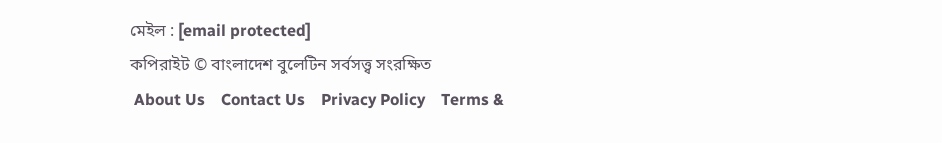মেইল : [email protected]
কপিরাইট © বাংলাদেশ বুলেটিন সর্বসত্ত্ব সংরক্ষিত
 About Us    Contact Us    Privacy Policy    Terms &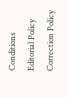Conditions    Editorial Policy    Correction Policy